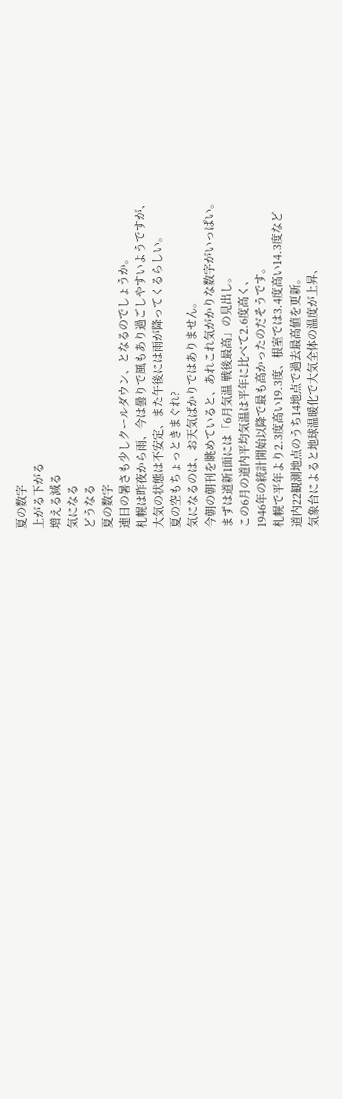夏の数字
上がる下がる
増える減る
気になる
どうなる
夏の数字
連日の暑さも少しクールダウン、となるのでしょうか。
札幌は昨夜から雨、今は曇りで風もあり過ごしやすいようですが、
大気の状態は不安定、また午後には雨が降ってくるらしい。
夏の空もちょっときまぐれ?
気になるのは、お天気ばかりではありません。
今朝の朝刊を眺めていると、あれこれ気がかりな数字がいっぱい。
まずは道新1面には「6月気温 戦後最高」の見出し。
この6月の道内平均気温は平年に比べて2.6度高く、
1946年の統計開始以降で最も高かったのだそうです。
札幌で平年より2.3度高い19.3度、根室では3.4度高い14.3度など
道内22観測地点のうち14地点で過去最高値を更新。
気象台によると地球温暖化で大気全体の温度が上昇、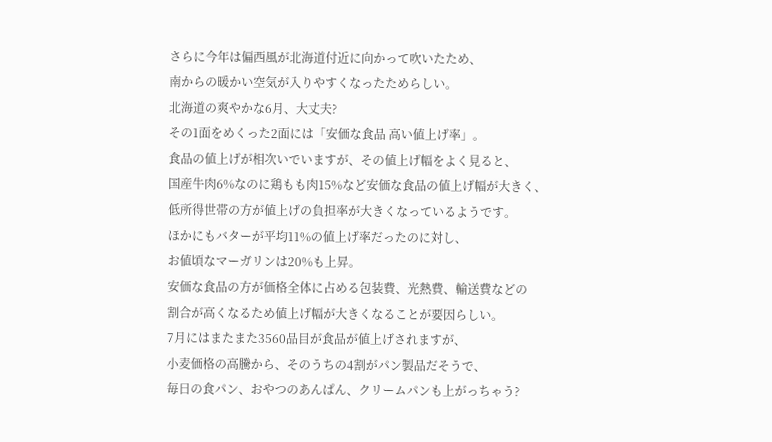さらに今年は偏西風が北海道付近に向かって吹いたため、
南からの暖かい空気が入りやすくなったためらしい。
北海道の爽やかな6月、大丈夫?
その1面をめくった2面には「安価な食品 高い値上げ率」。
食品の値上げが相次いでいますが、その値上げ幅をよく見ると、
国産牛肉6%なのに鶏もも肉15%など安価な食品の値上げ幅が大きく、
低所得世帯の方が値上げの負担率が大きくなっているようです。
ほかにもバターが平均11%の値上げ率だったのに対し、
お値頃なマーガリンは20%も上昇。
安価な食品の方が価格全体に占める包装費、光熱費、輸送費などの
割合が高くなるため値上げ幅が大きくなることが要因らしい。
7月にはまたまた3560品目が食品が値上げされますが、
小麦価格の高騰から、そのうちの4割がパン製品だそうで、
毎日の食パン、おやつのあんぱん、クリームパンも上がっちゃう?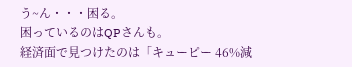う~ん・・・困る。
困っているのはQPさんも。
経済面で見つけたのは「キューピー 46%減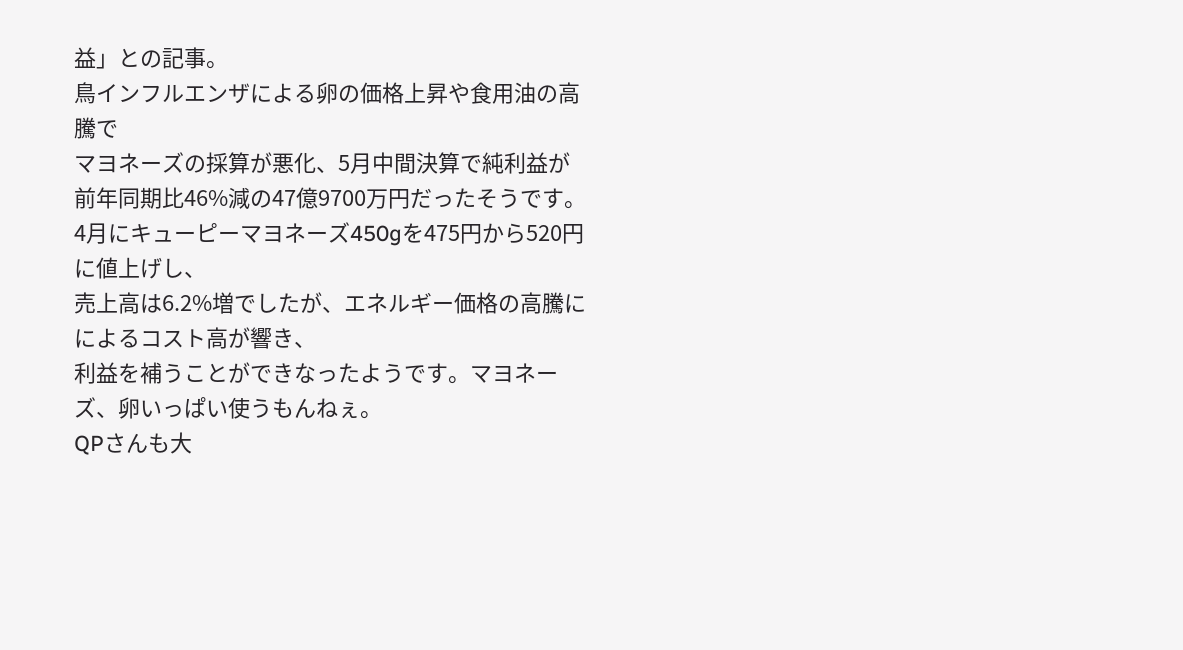益」との記事。
鳥インフルエンザによる卵の価格上昇や食用油の高騰で
マヨネーズの採算が悪化、5月中間決算で純利益が
前年同期比46%減の47億9700万円だったそうです。
4月にキューピーマヨネーズ450gを475円から520円に値上げし、
売上高は6.2%増でしたが、エネルギー価格の高騰にによるコスト高が響き、
利益を補うことができなったようです。マヨネーズ、卵いっぱい使うもんねぇ。
QPさんも大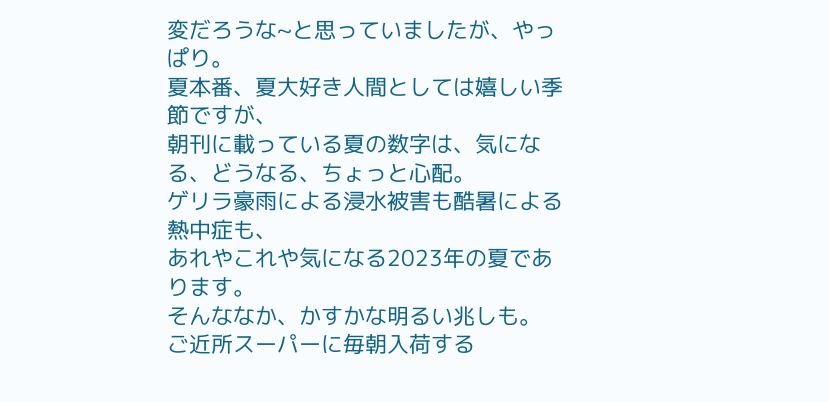変だろうな~と思っていましたが、やっぱり。
夏本番、夏大好き人間としては嬉しい季節ですが、
朝刊に載っている夏の数字は、気になる、どうなる、ちょっと心配。
ゲリラ豪雨による浸水被害も酷暑による熱中症も、
あれやこれや気になる2023年の夏であります。
そんななか、かすかな明るい兆しも。
ご近所スーパーに毎朝入荷する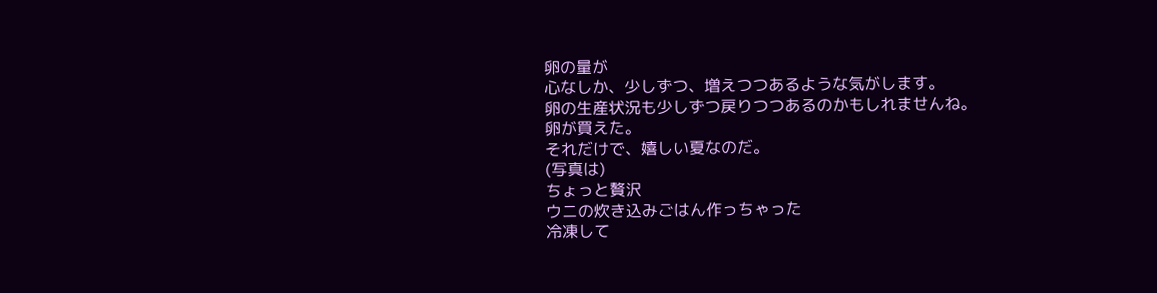卵の量が
心なしか、少しずつ、増えつつあるような気がします。
卵の生産状況も少しずつ戻りつつあるのかもしれませんね。
卵が買えた。
それだけで、嬉しい夏なのだ。
(写真は)
ちょっと贅沢
ウニの炊き込みごはん作っちゃった
冷凍して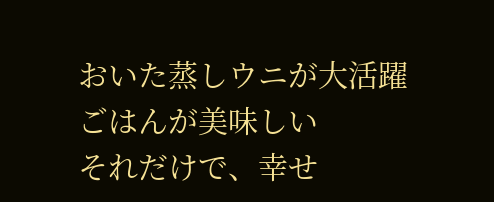おいた蒸しウニが大活躍
ごはんが美味しい
それだけで、幸せ